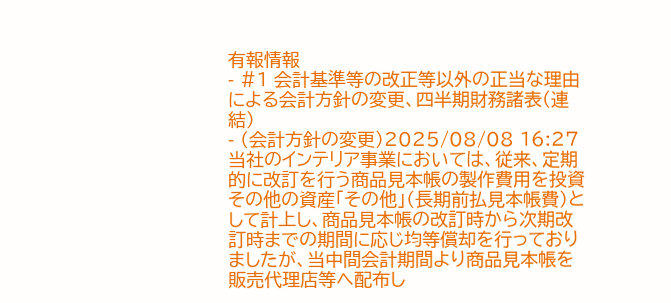有報情報
- #1 会計基準等の改正等以外の正当な理由による会計方針の変更、四半期財務諸表(連結)
- (会計方針の変更)2025/08/08 16:27
当社のインテリア事業においては、従来、定期的に改訂を行う商品見本帳の製作費用を投資その他の資産「その他」(長期前払見本帳費)として計上し、商品見本帳の改訂時から次期改訂時までの期間に応じ均等償却を行っておりましたが、当中間会計期間より商品見本帳を販売代理店等へ配布し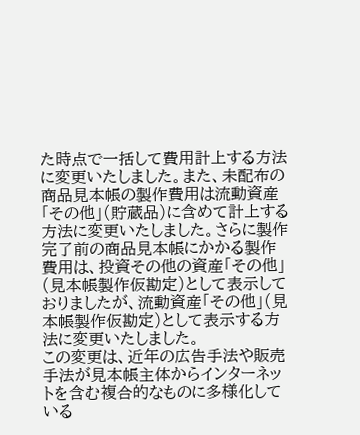た時点で一括して費用計上する方法に変更いたしました。また、未配布の商品見本帳の製作費用は流動資産「その他」(貯蔵品)に含めて計上する方法に変更いたしました。さらに製作完了前の商品見本帳にかかる製作費用は、投資その他の資産「その他」(見本帳製作仮勘定)として表示しておりましたが、流動資産「その他」(見本帳製作仮勘定)として表示する方法に変更いたしました。
この変更は、近年の広告手法や販売手法が見本帳主体からインターネットを含む複合的なものに多様化している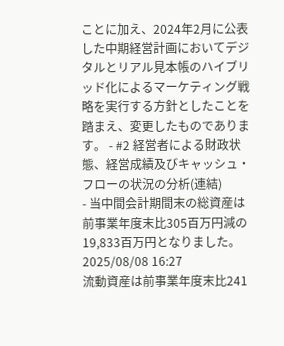ことに加え、2024年2月に公表した中期経営計画においてデジタルとリアル見本帳のハイブリッド化によるマーケティング戦略を実行する方針としたことを踏まえ、変更したものであります。 - #2 経営者による財政状態、経営成績及びキャッシュ・フローの状況の分析(連結)
- 当中間会計期間末の総資産は前事業年度末比305百万円減の19,833百万円となりました。2025/08/08 16:27
流動資産は前事業年度末比241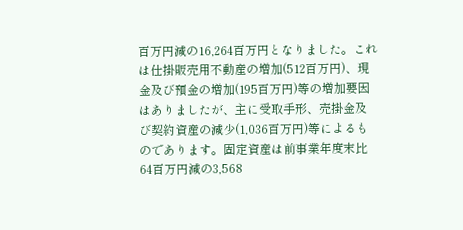百万円減の16,264百万円となりました。これは仕掛販売用不動産の増加(512百万円)、現金及び預金の増加(195百万円)等の増加要因はありましたが、主に受取手形、売掛金及び契約資産の減少(1,036百万円)等によるものであります。固定資産は前事業年度末比64百万円減の3,568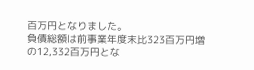百万円となりました。
負債総額は前事業年度末比323百万円増の12,332百万円とな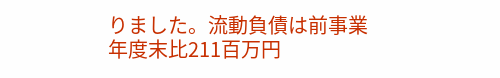りました。流動負債は前事業年度末比211百万円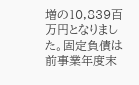増の10,839百万円となりました。固定負債は前事業年度末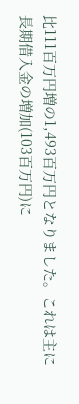比111百万円増の1,493百万円となりました。これは主に長期借入金の増加(103百万円)に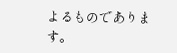よるものであります。